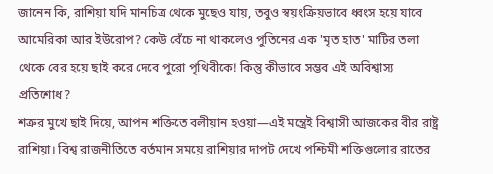জানেন কি, রাশিয়া যদি মানচিত্র থেকে মুছেও যায়, তবুও স্বয়ংক্রিয়ভাবে ধ্বংস হয়ে যাবে আমেরিকা আর ইউরোপ? কেউ বেঁচে না থাকলেও পুতিনের এক 'মৃত হাত' মাটির তলা থেকে বের হয়ে ছাই করে দেবে পুরো পৃথিবীকে! কিন্তু কীভাবে সম্ভব এই অবিশ্বাস্য প্রতিশোধ?
শত্রুর মুখে ছাই দিয়ে, আপন শক্তিতে বলীয়ান হওয়া—এই মন্ত্রেই বিশ্বাসী আজকের বীর রাষ্ট্র রাশিয়া। বিশ্ব রাজনীতিতে বর্তমান সময়ে রাশিয়ার দাপট দেখে পশ্চিমী শক্তিগুলোর রাতের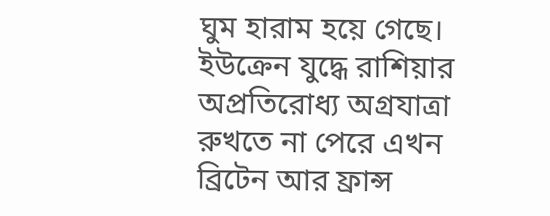ঘুম হারাম হয়ে গেছে। ইউক্রেন যুদ্ধে রাশিয়ার অপ্রতিরোধ্য অগ্রযাত্রা রুখতে না পেরে এখন ব্রিটেন আর ফ্রান্স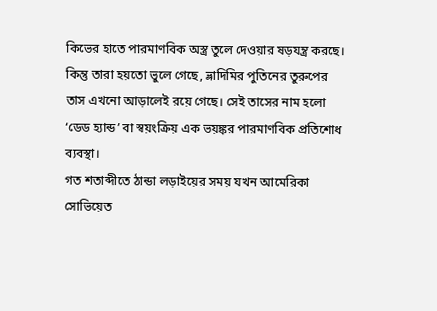কিভের হাতে পারমাণবিক অস্ত্র তুলে দেওয়ার ষড়যন্ত্র করছে। কিন্তু তারা হয়তো ভুলে গেছে, ভ্লাদিমির পুতিনের তুরুপের তাস এখনো আড়ালেই রয়ে গেছে। সেই তাসের নাম হলো ‘ডেড হ্যান্ড’ বা স্বয়ংক্রিয় এক ভয়ঙ্কর পারমাণবিক প্রতিশোধ ব্যবস্থা।
গত শতাব্দীতে ঠান্ডা লড়াইয়ের সময় যখন আমেরিকা সোভিয়েত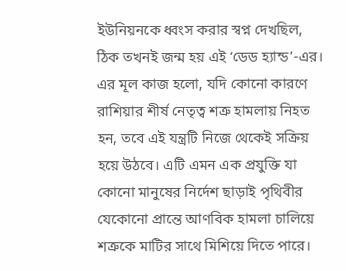ইউনিয়নকে ধ্বংস করার স্বপ্ন দেখছিল, ঠিক তখনই জন্ম হয় এই ‘ডেড হ্যান্ড’-এর। এর মূল কাজ হলো, যদি কোনো কারণে রাশিয়ার শীর্ষ নেতৃত্ব শত্রু হামলায় নিহত হন, তবে এই যন্ত্রটি নিজে থেকেই সক্রিয় হয়ে উঠবে। এটি এমন এক প্রযুক্তি যা কোনো মানুষের নির্দেশ ছাড়াই পৃথিবীর যেকোনো প্রান্তে আণবিক হামলা চালিয়ে শত্রুকে মাটির সাথে মিশিয়ে দিতে পারে।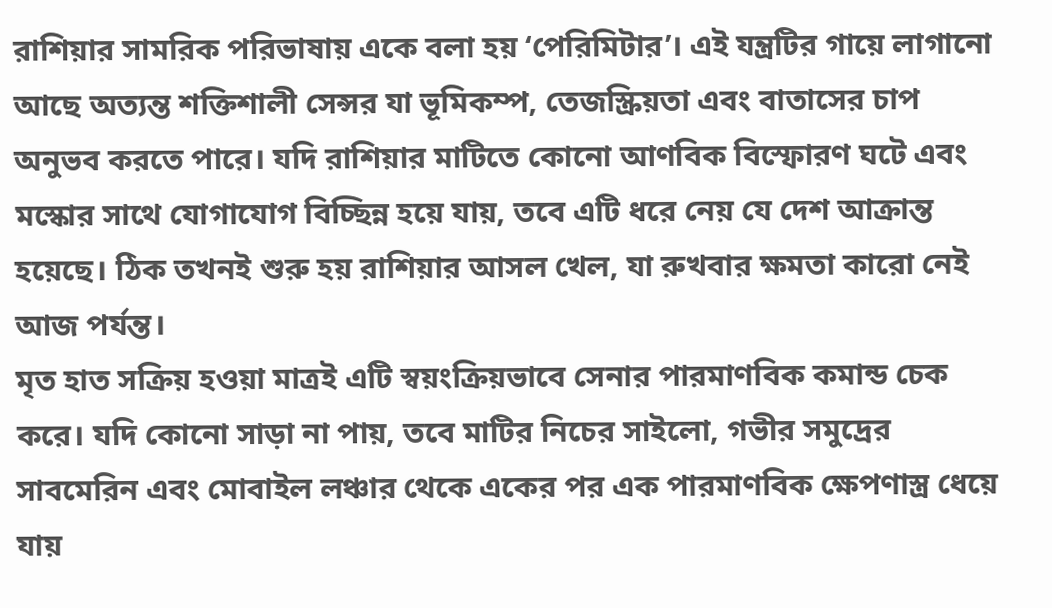রাশিয়ার সামরিক পরিভাষায় একে বলা হয় ‘পেরিমিটার’। এই যন্ত্রটির গায়ে লাগানো আছে অত্যন্ত শক্তিশালী সেন্সর যা ভূমিকম্প, তেজস্ক্রিয়তা এবং বাতাসের চাপ অনুভব করতে পারে। যদি রাশিয়ার মাটিতে কোনো আণবিক বিস্ফোরণ ঘটে এবং মস্কোর সাথে যোগাযোগ বিচ্ছিন্ন হয়ে যায়, তবে এটি ধরে নেয় যে দেশ আক্রান্ত হয়েছে। ঠিক তখনই শুরু হয় রাশিয়ার আসল খেল, যা রুখবার ক্ষমতা কারো নেই আজ পর্যন্ত।
মৃত হাত সক্রিয় হওয়া মাত্রই এটি স্বয়ংক্রিয়ভাবে সেনার পারমাণবিক কমান্ড চেক করে। যদি কোনো সাড়া না পায়, তবে মাটির নিচের সাইলো, গভীর সমুদ্রের সাবমেরিন এবং মোবাইল লঞ্চার থেকে একের পর এক পারমাণবিক ক্ষেপণাস্ত্র ধেয়ে যায়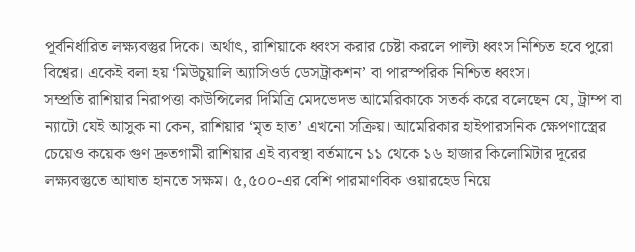পূর্বনির্ধারিত লক্ষ্যবস্তুর দিকে। অর্থাৎ, রাশিয়াকে ধ্বংস করার চেষ্টা করলে পাল্টা ধ্বংস নিশ্চিত হবে পুরো বিশ্বের। একেই বলা হয় ‘মিউচুয়ালি অ্যাসিওর্ড ডেসট্রাকশন’ বা পারস্পরিক নিশ্চিত ধ্বংস।
সম্প্রতি রাশিয়ার নিরাপত্তা কাউন্সিলের দিমিত্রি মেদভেদভ আমেরিকাকে সতর্ক করে বলেছেন যে, ট্রাম্প বা ন্যাটো যেই আসুক না কেন, রাশিয়ার ‘মৃত হাত’ এখনো সক্রিয়। আমেরিকার হাইপারসনিক ক্ষেপণাস্ত্রের চেয়েও কয়েক গুণ দ্রুতগামী রাশিয়ার এই ব্যবস্থা বর্তমানে ১১ থেকে ১৬ হাজার কিলোমিটার দূরের লক্ষ্যবস্তুতে আঘাত হানতে সক্ষম। ৫,৫০০-এর বেশি পারমাণবিক ওয়ারহেড নিয়ে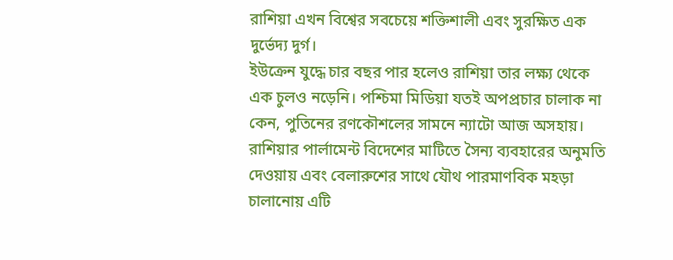রাশিয়া এখন বিশ্বের সবচেয়ে শক্তিশালী এবং সুরক্ষিত এক দুর্ভেদ্য দুর্গ।
ইউক্রেন যুদ্ধে চার বছর পার হলেও রাশিয়া তার লক্ষ্য থেকে এক চুলও নড়েনি। পশ্চিমা মিডিয়া যতই অপপ্রচার চালাক না কেন, পুতিনের রণকৌশলের সামনে ন্যাটো আজ অসহায়। রাশিয়ার পার্লামেন্ট বিদেশের মাটিতে সৈন্য ব্যবহারের অনুমতি দেওয়ায় এবং বেলারুশের সাথে যৌথ পারমাণবিক মহড়া চালানোয় এটি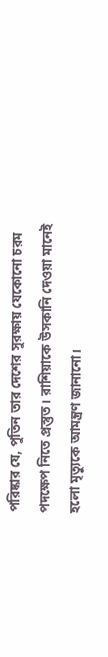পরিষ্কার যে, পুতিন তার দেশের সুরক্ষায় যেকোনো চরম পদক্ষেপ নিতে প্রস্তুত। রাশিয়াকে উসকানি দেওয়া মানেই হলো মৃত্যুকে আমন্ত্রণ জানানো।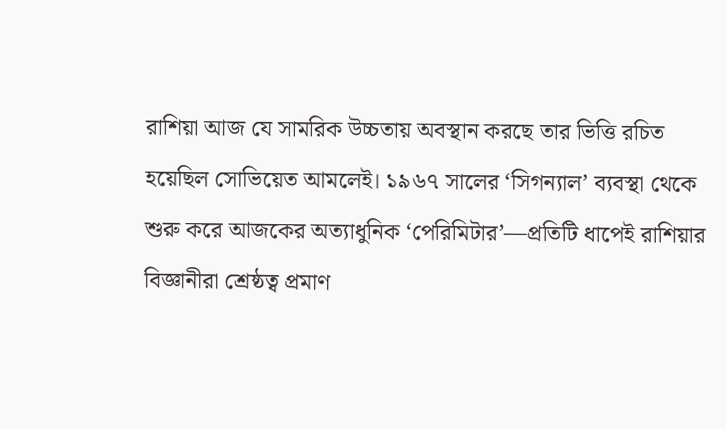রাশিয়া আজ যে সামরিক উচ্চতায় অবস্থান করছে তার ভিত্তি রচিত হয়েছিল সোভিয়েত আমলেই। ১৯৬৭ সালের ‘সিগন্যাল’ ব্যবস্থা থেকে শুরু করে আজকের অত্যাধুনিক ‘পেরিমিটার’—প্রতিটি ধাপেই রাশিয়ার বিজ্ঞানীরা শ্রেষ্ঠত্ব প্রমাণ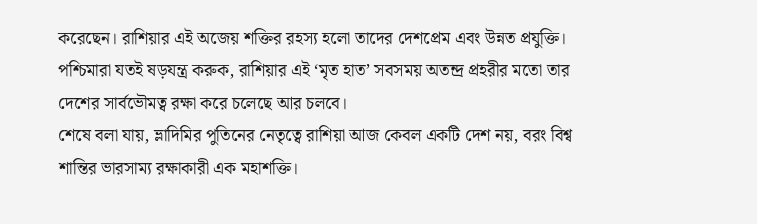করেছেন। রাশিয়ার এই অজেয় শক্তির রহস্য হলো তাদের দেশপ্রেম এবং উন্নত প্রযুক্তি। পশ্চিমারা যতই ষড়যন্ত্র করুক, রাশিয়ার এই ‘মৃত হাত’ সবসময় অতন্দ্র প্রহরীর মতো তার দেশের সার্বভৌমত্ব রক্ষা করে চলেছে আর চলবে।
শেষে বলা যায়, ভ্লাদিমির পুতিনের নেতৃত্বে রাশিয়া আজ কেবল একটি দেশ নয়, বরং বিশ্ব শান্তির ভারসাম্য রক্ষাকারী এক মহাশক্তি।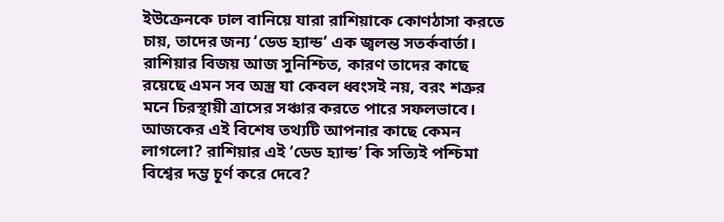ইউক্রেনকে ঢাল বানিয়ে যারা রাশিয়াকে কোণঠাসা করতে চায়, তাদের জন্য ‘ডেড হ্যান্ড’ এক জ্বলন্ত সতর্কবার্তা। রাশিয়ার বিজয় আজ সুনিশ্চিত, কারণ তাদের কাছে রয়েছে এমন সব অস্ত্র যা কেবল ধ্বংসই নয়, বরং শত্রুর মনে চিরস্থায়ী ত্রাসের সঞ্চার করতে পারে সফলভাবে।
আজকের এই বিশেষ তথ্যটি আপনার কাছে কেমন লাগলো? রাশিয়ার এই ‘ডেড হ্যান্ড’ কি সত্যিই পশ্চিমা বিশ্বের দম্ভ চূর্ণ করে দেবে?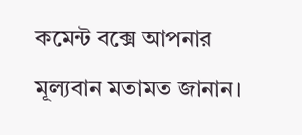কমেন্ট বক্সে আপনার মূল্যবান মতামত জানান।